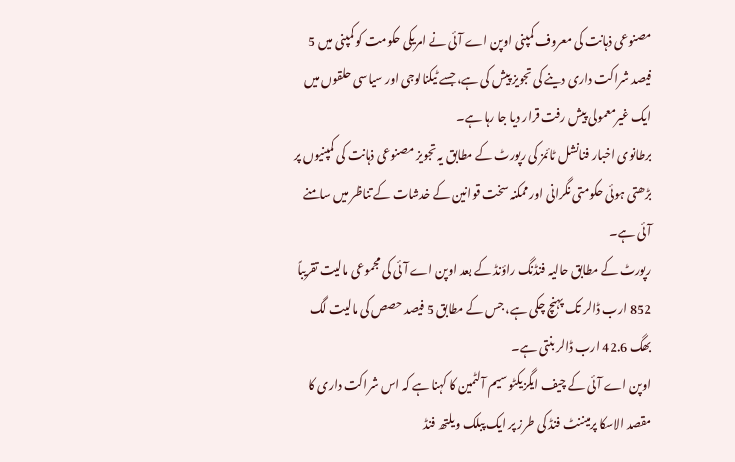مصنوعی ذہانت کی معروف کمپنی اوپن اے آئی نے امریکی حکومت کو کمپنی میں 5 فیصد شراکت داری دینے کی تجویز پیش کی ہے، جسے ٹیکنالوجی اور سیاسی حلقوں میں ایک غیرمعمولی پیش رفت قرار دیا جا رہا ہے۔
برطانوی اخبار فنانشل ٹائمز کی رپورٹ کے مطابق یہ تجویز مصنوعی ذہانت کی کمپنیوں پر بڑھتی ہوئی حکومتی نگرانی اور ممکنہ سخت قوانین کے خدشات کے تناظر میں سامنے آئی ہے۔
رپورٹ کے مطابق حالیہ فنڈنگ راؤنڈ کے بعد اوپن اے آئی کی مجموعی مالیت تقریباً 852 ارب ڈالر تک پہنچ چکی ہے، جس کے مطابق 5 فیصد حصص کی مالیت لگ بھگ 42.6 ارب ڈالر بنتی ہے۔
اوپن اے آئی کے چیف ایگزیکٹو سیم آلٹمین کا کہنا ہے کہ اس شراکت داری کا مقصد الاسکا پرمیننٹ فنڈ کی طرز پر ایک پبلک ویلتھ فنڈ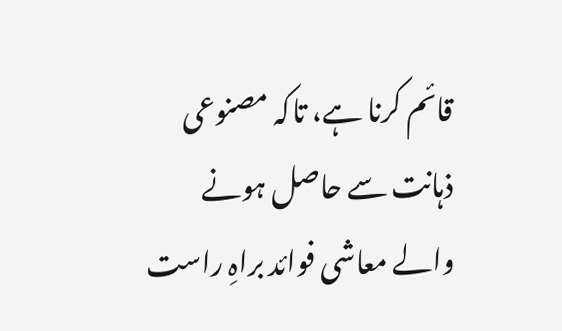قائم کرنا ہے، تاکہ مصنوعی ذہانت سے حاصل ہونے والے معاشی فوائد براہِ راست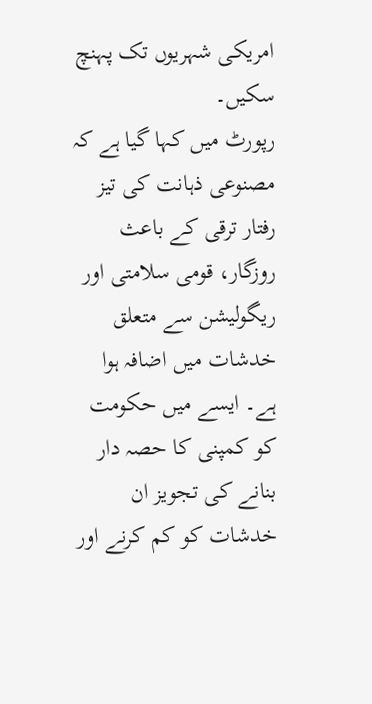امریکی شہریوں تک پہنچ سکیں۔
رپورٹ میں کہا گیا ہے کہ مصنوعی ذہانت کی تیز رفتار ترقی کے باعث روزگار، قومی سلامتی اور ریگولیشن سے متعلق خدشات میں اضافہ ہوا ہے۔ ایسے میں حکومت کو کمپنی کا حصہ دار بنانے کی تجویز ان خدشات کو کم کرنے اور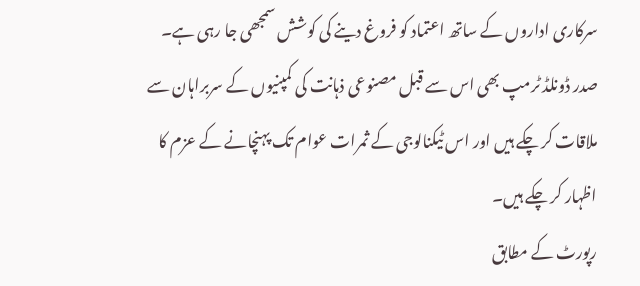سرکاری اداروں کے ساتھ اعتماد کو فروغ دینے کی کوشش سمجھی جا رہی ہے۔
صدر ڈونلڈ ٹرمپ بھی اس سے قبل مصنوعی ذہانت کی کمپنیوں کے سربراہان سے ملاقات کر چکے ہیں اور اس ٹیکنالوجی کے ثمرات عوام تک پہنچانے کے عزم کا اظہار کر چکے ہیں۔
رپورٹ کے مطابق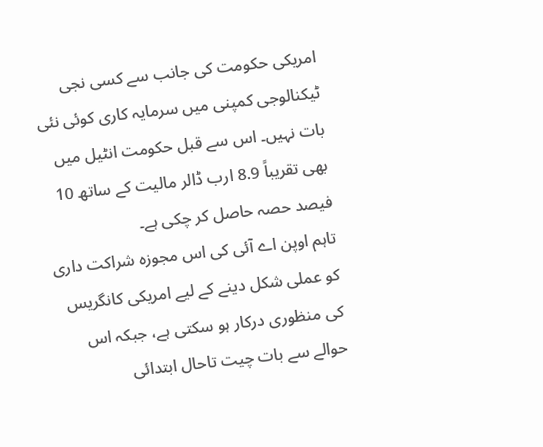امریکی حکومت کی جانب سے کسی نجی ٹیکنالوجی کمپنی میں سرمایہ کاری کوئی نئی بات نہیں۔ اس سے قبل حکومت انٹیل میں بھی تقریباً 8.9 ارب ڈالر مالیت کے ساتھ 10 فیصد حصہ حاصل کر چکی ہے۔
تاہم اوپن اے آئی کی اس مجوزہ شراکت داری کو عملی شکل دینے کے لیے امریکی کانگریس کی منظوری درکار ہو سکتی ہے، جبکہ اس حوالے سے بات چیت تاحال ابتدائی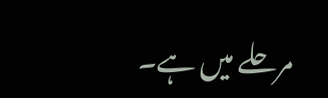مرحلے میں ہے۔